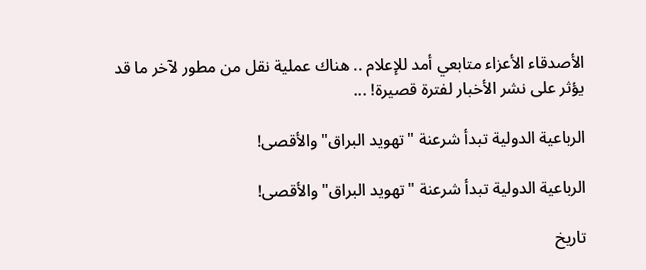الأصدقاء الأعزاء متابعي أمد للإعلام .. هناك عملية نقل من مطور لآخر ما قد يؤثر على نشر الأخبار لفترة قصيرة! ...

الرباعية الدولية تبدأ شرعنة "تهويد البراق" والأقصى!

الرباعية الدولية تبدأ شرعنة "تهويد البراق" والأقصى!

تاريخ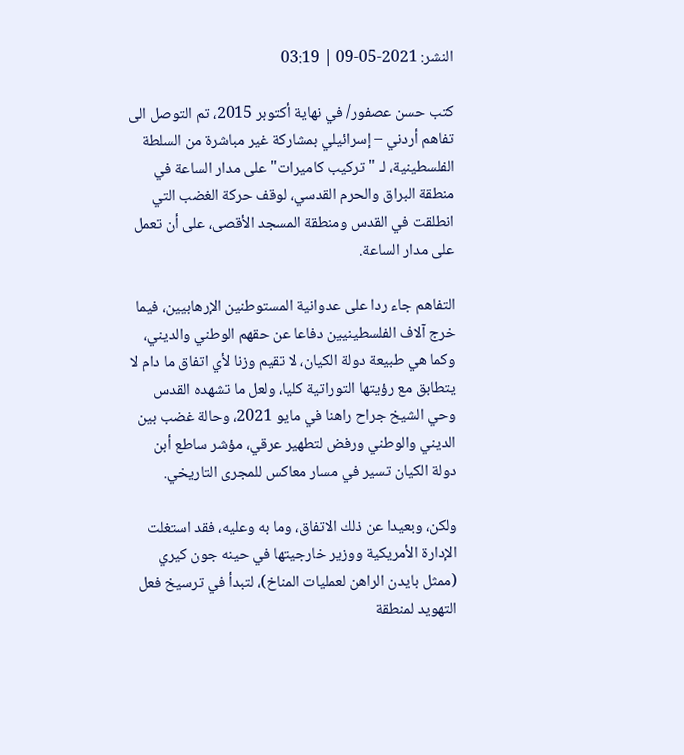النشر: 2021-05-09 | 03:19

كتب حسن عصفور/ في نهاية أكتوبر 2015، تم التوصل الى تفاهم أردني – إسرائيلي بمشاركة غير مباشرة من السلطة الفلسطينية، لـ "تركيب كاميرات" على مدار الساعة في منطقة البراق والحرم القدسي، لوقف حركة الغضب التي انطلقت في القدس ومنطقة المسجد الأقصى، على أن تعمل على مدار الساعة.

التفاهم جاء ردا على عدوانية المستوطنين الإرهابيين، فيما خرج آلاف الفلسطينيين دفاعا عن حقهم الوطني والديني، وكما هي طبيعة دولة الكيان، لا تقيم وزنا لأي اتفاق ما دام لا يتطابق مع رؤيتها التوراتية كليا، ولعل ما تشهده القدس وحي الشيخ جراح راهنا في مايو 2021، وحالة غضب بين الديني والوطني ورفض لتطهير عرقي، مؤشر ساطع أبن دولة الكيان تسير في مسار معاكس للمجرى التاريخي.

ولكن، وبعيدا عن ذلك الاتفاق، وما به وعليه، فقد استغلت الإدارة الأمريكية ووزير خارجيتها في حينه جون كيري (ممثل بايدن الراهن لعمليات المناخ)، لتبدأ في ترسيخ فعل التهويد لمنطقة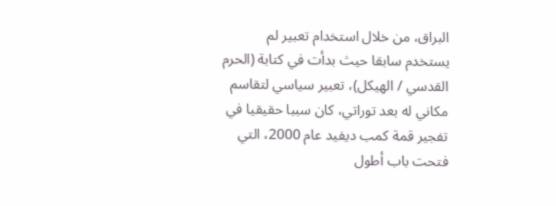البراق، من خلال استخدام تعبير لم يستخدم سابقا حيث بدأت في كتابة (الحرم القدسي / الهيكل)، تعبير سياسي لتقاسم مكاني له بعد توراتي، كان سببا حقيقيا في تفجير قمة كمب ديفيد عام 2000، التي فتحت باب أطول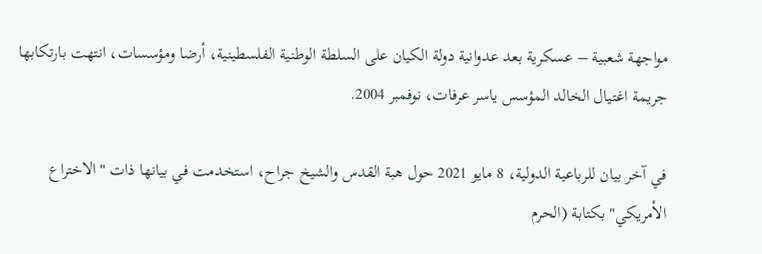مواجهة شعبية – عسكرية بعد عدوانية دولة الكيان على السلطة الوطنية الفلسطينية، أرضا ومؤسسات، انتهت بارتكابها جريمة اغتيال الخالد المؤسس ياسر عرفات، نوفمبر 2004.

في آخر بيان للرباعية الدولية، 8 مايو 2021 حول هبة القدس والشيخ جراح، استخدمت في بيانها ذات "الاختراع الأمريكي" بكتابة (الحرم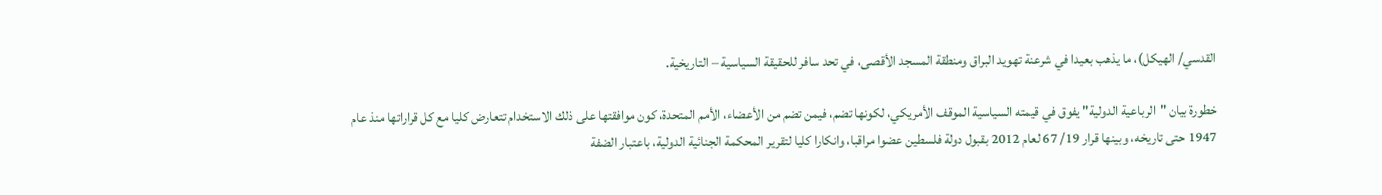القدسي/ الهيكل)، ما يذهب بعيدا في شرعنة تهويد البراق ومنطقة المسجد الأقصى، في تحد سافر للحقيقة السياسية – التاريخية.

خطورة بيان "الرباعية الدولية" يفوق في قيمته السياسية الموقف الأمريكي، لكونها تضم، فيمن تضم من الأعضاء، الأمم المتحدة، كون موافقتها على ذلك الاستخدام تتعارض كليا مع كل قراراتها منذ عام 1947 حتى تاريخه، وبينها قرار 19/ 67 لعام 2012 بقبول دولة فلسطين عضوا مراقبا، وانكارا كليا لتقرير المحكمة الجنائية الدولية، باعتبار الضفة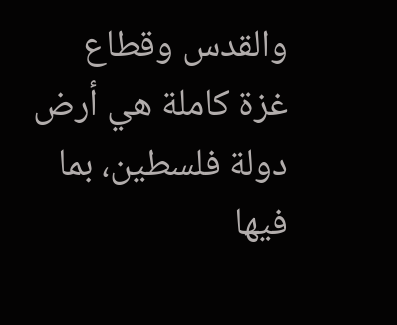والقدس وقطاع غزة كاملة هي أرض دولة فلسطين، بما فيها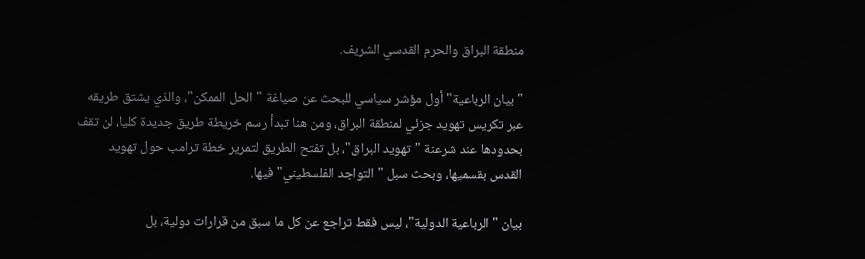منطقة البراق والحرم القدسي الشريف.

"بيان الرباعية" أول مؤشر سياسي للبحث عن صياغة "الحل الممكن"، والذي يشتق طريقه عبر تكريس تهويد جزئي لمنطقة البراق، ومن هنا تبدأ رسم خريطة طريق جديدة كليا، لن تقف بحدودها عند شرعنة "تهويد البراق"، بل تفتح الطريق لتمرير خطة ترامب حول تهويد القدس بقسميها، وبحث سبل "التواجد الفلسطيني" فيها.

بيان "الرباعية الدولية"، ليس فقط تراجع عن كل ما سبق من قرارات دولية، بل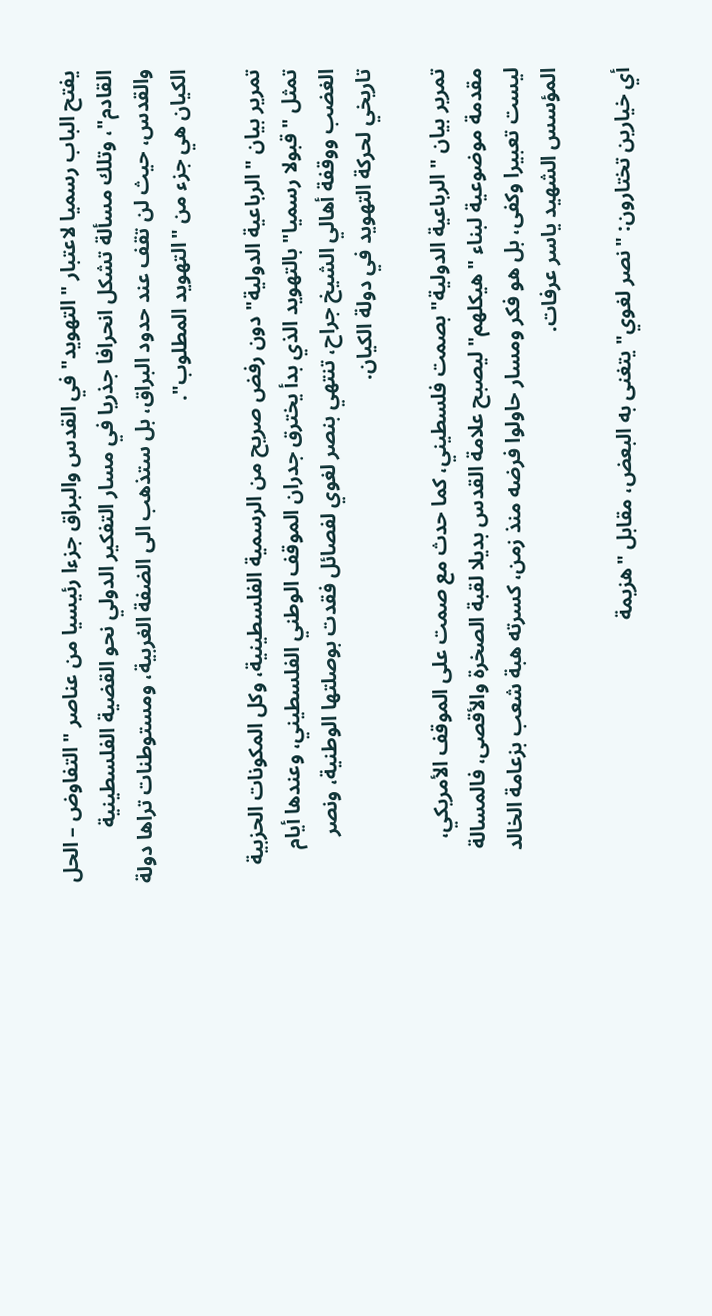يفتح الباب رسميا لاعتبار "التهويد" في القدس والبراق جزءا رئيسيا من عناصر "التفاوض – الحل القادم"، وتلك مسألة تشكل انحرافا جذريا في مسار التفكير الدولي نحو القضية الفلسطينية والقدس، حيث لن تقف عند حدود البراق، بل ستذهب الى الضفة الغربية، ومستوطنات تراها دولة الكيان هي جزء من "التهويد المطلوب".

تمرير بيان "الرباعية الدولية" دون رفض صريح من الرسمية الفلسطينية، وكل المكونات الحزبية تمثل "قبولا رسميا" بالتهويد الذي بدأ يخترق جدران الموقف الوطني الفلسطيني، وعندها أيام الغضب ووقفة أهالي الشيخ جراح، تنتهي بنصر لغوي لفصائل فقدت بوصلتها الوطنية، ونصر تاريخي لحركة التهويد في دولة الكيان.

تمرير بيان "الرباعية الدولية" بصمت فلسطيني، كما حدث مع صمت على الموقف الأمريكي، مقدمة موضوعية لبناء "هيكلهم" ليصبح علامة القدس بديلا لقبة الصخرة والأقصى، فالمسالة ليست تعبيرا وكفى، بل هو فكر ومسار حاولوا فرضه منذ زمن، كسرته هبة شعب بزعامة الخالد المؤسس الشهيد ياسر عرفات.

أي خيارين تختارون: "نصر لغوي" يتغنى به البعض، مقابل "هزيمة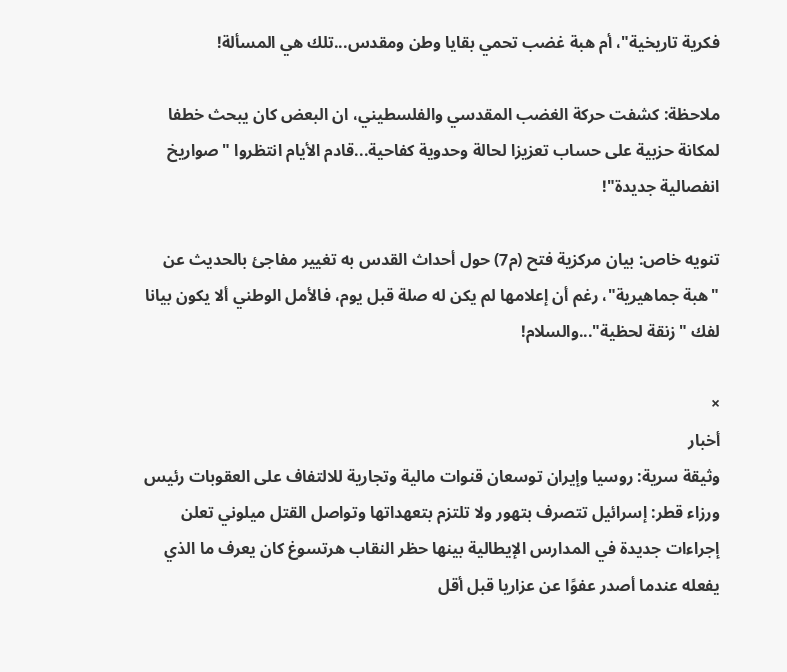فكرية تاريخية"، أم هبة غضب تحمي بقايا وطن ومقدس...تلك هي المسألة!

ملاحظة: كشفت حركة الغضب المقدسي والفلسطيني، ان البعض كان يبحث خطفا لمكانة حزبية على حساب تعزيزا لحالة وحدوية كفاحية...قادم الأيام انتظروا "صواريخ انفصالية جديدة"!

تنويه خاص: بيان مركزية فتح (م7) حول أحداث القدس به تغيير مفاجئ بالحديث عن "هبة جماهيرية"، رغم أن إعلامها لم يكن له صلة قبل يوم، فالأمل الوطني ألا يكون بيانا لفك "زنقة لحظية"...والسلام!

×
أخبار
وثيقة سرية: روسيا وإيران توسعان قنوات مالية وتجارية للالتفاف على العقوبات رئيس ورزاء قطر: إسرائيل تتصرف بتهور ولا تلتزم بتعهداتها وتواصل القتل ميلوني تعلن إجراءات جديدة في المدارس الإيطالية بينها حظر النقاب هرتسوغ كان يعرف ما الذي يفعله عندما أصدر عفوًا عن عزاريا قبل أقل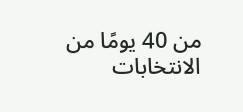من 40 يومًا من الانتخابات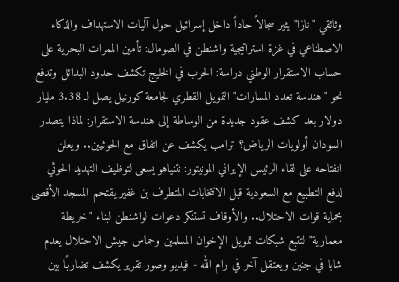وثائقي "نازا" يثير سجالاً حاداً داخل إسرائيل حول آليات الاستهداف والذكاء الاصطناعي في غزة استراتيجية واشنطن في الصومال: تأمين الممرات البحرية على حساب الاستقرار الوطني دراسة: الحرب في الخليج تكشف حدود البدائل وتدفع نحو "هندسة تعدد المسارات" التمويل القطري لجامعة كورنيل يصل لـ 3.38 مليار دولار بعد كشف عقود جديدة من الوساطة إلى هندسة الاستقرار: لماذا يتصدر السودان أولويات الرياض؟ ترامب يكشف عن اتفاق مع الحوثيين.. ويعلن انفتاحه على لقاء الرئيس الإيراني المونيتور: نتنياهو يسعى لتوظيف التهديد الحوثي لدفع التطبيع مع السعودية قبل الانتخابات المتطرف بن غفير يقتحم المسجد الأقصى بحماية قوات الاحتلال.. والأوقاف تستنكر دعوات لواشنطن لبناء "خريطة معمارية" لتتبع شبكات تمويل الإخوان المسلمين وحماس جيش الاحتلال يعدم شابا في جنين ويعتقل آخر في رام الله - فيديو وصور تقرير يكشف تضاربًا بين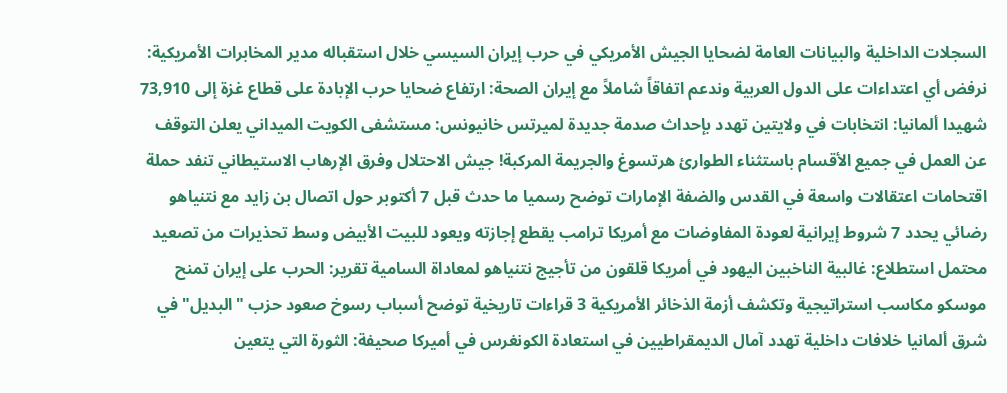السجلات الداخلية والبيانات العامة لضحايا الجيش الأمريكي في حرب إيران السيسي خلال استقباله مدير المخابرات الأمريكية: نرفض أي اعتداءات على الدول العربية وندعم اتفاقاً شاملاً مع إيران الصحة: ارتفاع ضحايا حرب الإبادة على قطاع غزة إلى 73,910 شهيدا ألمانيا: انتخابات في ولايتين تهدد بإحداث صدمة جديدة لميرتس خانيونس: مستشفى الكويت الميداني يعلن التوقف عن العمل في جميع الأقسام باستثناء الطوارئ هرتسوغ والجريمة المركبة! جيش الاحتلال وفرق الإرهاب الاستيطاني تنفد حملة اقتحامات اعتقالات واسعة في القدس والضفة الإمارات توضح رسميا ما حدث قبل 7 أكتوبر حول اتصال بن زايد مع نتنياهو رضائي يحدد 7 شروط إيرانية لعودة المفاوضات مع أمريكا ترامب يقطع إجازته ويعود للبيت الأبيض وسط تحذيرات من تصعيد محتمل استطلاع: غالبية الناخبين اليهود في أمريكا قلقون من تأجيج نتنياهو لمعاداة السامية تقرير: الحرب على إيران تمنح موسكو مكاسب استراتيجية وتكشف أزمة الذخائر الأمريكية 3 قراءات تاريخية توضح أسباب رسوخ صعود حزب "البديل" في شرق ألمانيا خلافات داخلية تهدد آمال الديمقراطيين في استعادة الكونغرس في أميركا صحيفة: الثورة التي يتعين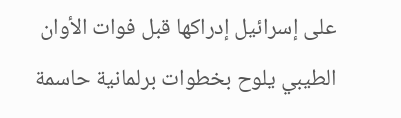على إسرائيل إدراكها قبل فوات الأوان الطيبي يلوح بخطوات برلمانية حاسمة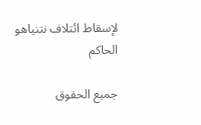لإسقاط ائتلاف نتنياهو الحاكم

جميع الحقوق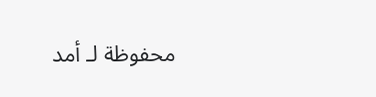محفوظة لـ أمد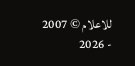للاعلام © 2007 - 2026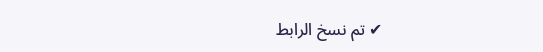✔ تم نسخ الرابط